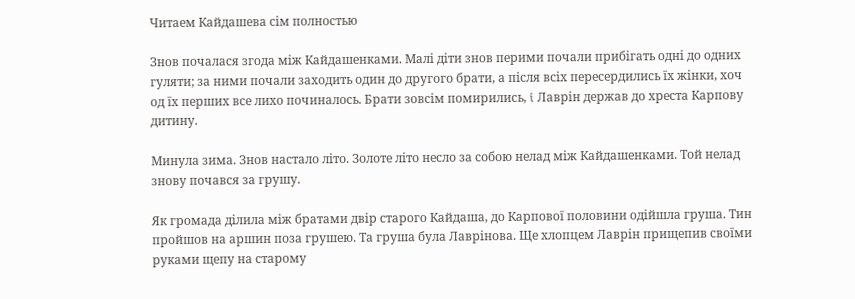Читаем Кайдашева сiм полностью

Знов почалася згода мiж Кайдашенками. Малi дiти знов перими почали прибiгать однi до одних гуляти; за ними почали заходить один до другого брати, а пiсля всiх пересердились їх жiнки, хоч од їх перших все лихо починалось. Брати зовсiм помирились, i Лаврiн держав до хреста Карпову дитину.

Минула зима. Знов настало лiто. Золоте лiто несло за собою нелад мiж Кайдашенками. Той нелад знову почався за грушу.

Як громада дiлила мiж братами двiр старого Кайдаша, до Карпової половини одiйшла груша. Тин пройшов на аршин поза грушею. Та груша була Лаврiнова. Ще хлопцем Лаврiн прищепив своїми руками щепу на старому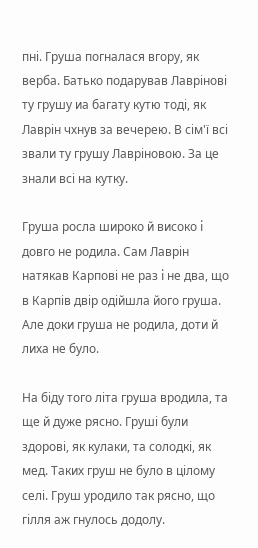пнi. Груша погналася вгору, як верба. Батько подарував Лаврiновi ту грушу иа багату кутю тодi, як Лаврiн чхнув за вечерею. В сiм'ї всi звали ту грушу Лаврiновою. За це знали всi на кутку.

Груша росла широко й високо i довго не родила. Сам Лаврiн натякав Карповi не раз i не два, що в Карпiв двiр одiйшла його груша. Але доки груша не родила, доти й лиха не було.

На бiду того лiта груша вродила, та ще й дуже рясно. Грушi були здоровi, як кулаки, та солодкi, як мед. Таких груш не було в цiлому селi. Груш уродило так рясно, що гiлля аж гнулось додолу.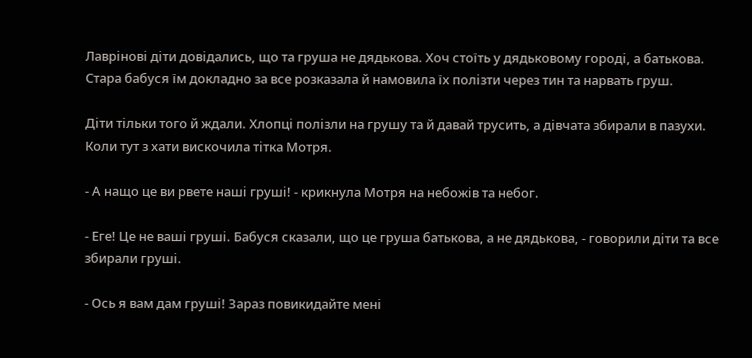Лаврiновi дiти довiдались, що та груша не дядькова. Хоч стоїть у дядьковому городi, а батькова. Стара бабуся їм докладно за все розказала й намовила їх полiзти через тин та нарвать груш.

Дiти тiльки того й ждали. Хлопцi полiзли на грушу та й давай трусить, а дiвчата збирали в пазухи. Коли тут з хати вискочила тiтка Мотря.

- А нащо це ви рвете нашi грушi! - крикнула Мотря на небожiв та небог.

- Еге! Це не вашi грушi. Бабуся сказали, що це груша батькова, а не дядькова, - говорили дiти та все збирали грушi.

- Ось я вам дам грушi! Зараз повикидайте менi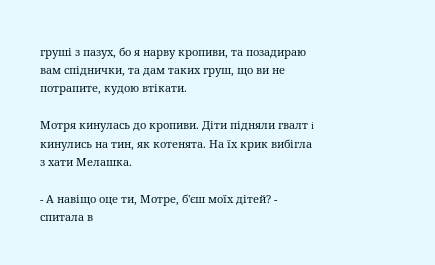грушi з пазух, бо я нарву кропиви, та позадираю вам спiднички, та дам таких груш, що ви не потрапите, кудою втiкати.

Мотря кинулась до кропиви. Дiти пiдняли гвалт i кинулись на тин, як котенята. На їх крик вибiгла з хати Мелашка.

- А навiщо оце ти, Мотре, б'єш моїх дiтей? - спитала в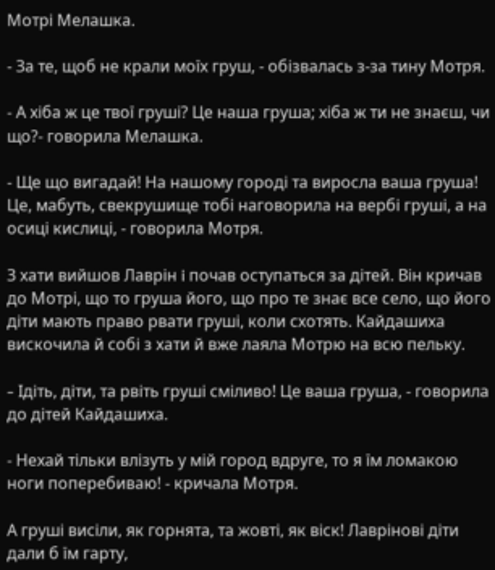Мотрi Мелашка.

- За те, щоб не крали моїх груш, - обiзвалась з-за тину Мотря.

- А хiба ж це твої грушi? Це наша груша; хiба ж ти не знаєш, чи що?- говорила Мелашка.

- Ще що вигадай! На нашому городi та виросла ваша груша! Це, мабуть, свекрушище тобi наговорила на вербi грушi, а на осицi кислицi, - говорила Мотря.

З хати вийшов Лаврiн i почав оступаться за дiтей. Вiн кричав до Мотрi, що то груша його, що про те знає все село, що його дiти мають право рвати грушi, коли схотять. Кайдашиха вискочила й собi з хати й вже лаяла Мотрю на всю пельку.

- Iдiть, дiти, та рвiть грушi смiливо! Це ваша груша, - говорила до дiтей Кайдашиха.

- Нехай тiльки влiзуть у мiй город вдруге, то я їм ломакою ноги поперебиваю! - кричала Мотря.

А грушi висiли, як горнята, та жовтi, як вiск! Лаврiновi дiти дали б їм гарту,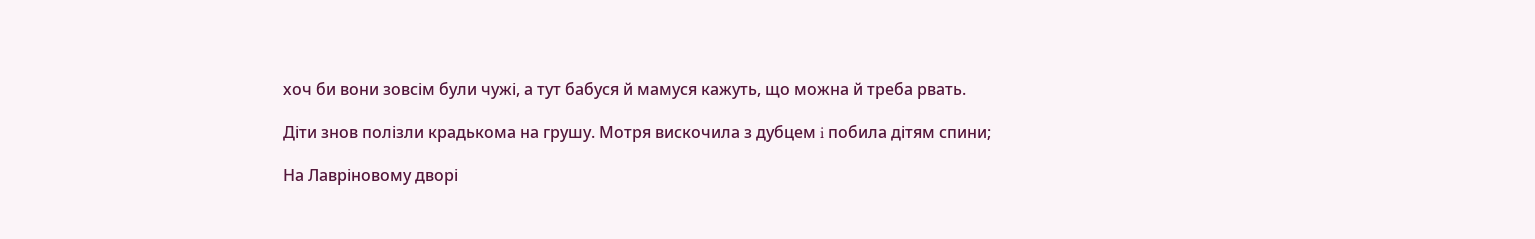хоч би вони зовсiм були чужi, а тут бабуся й мамуся кажуть, що можна й треба рвать.

Дiти знов полiзли крадькома на грушу. Мотря вискочила з дубцем i побила дiтям спини;

На Лаврiновому дворi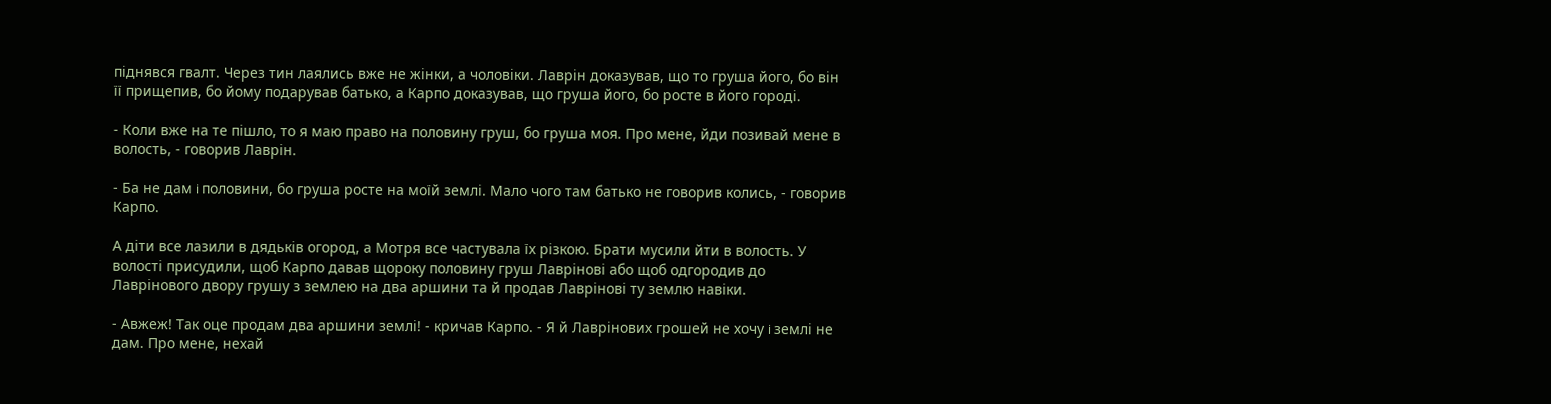пiднявся гвалт. Через тин лаялись вже не жiнки, а чоловiки. Лаврiн доказував, що то груша його, бо вiн її прищепив, бо йому подарував батько, а Карпо доказував, що груша його, бо росте в його городi.

- Коли вже на те пiшло, то я маю право на половину груш, бо груша моя. Про мене, йди позивай мене в волость, - говорив Лаврiн.

- Ба не дам i половини, бо груша росте на моїй землi. Мало чого там батько не говорив колись, - говорив Карпо.

А дiти все лазили в дядькiв огород, а Мотря все частувала їx рiзкою. Брати мусили йти в волость. У волостi присудили, щоб Карпо давав щороку половину груш Лаврiновi або щоб одгородив до Лаврiнового двору грушу з землею на два аршини та й продав Лаврiновi ту землю навiки.

- Авжеж! Так оце продам два аршини землi! - кричав Карпо. - Я й Лаврiнових грошей не хочу i землi не дам. Про мене, нехай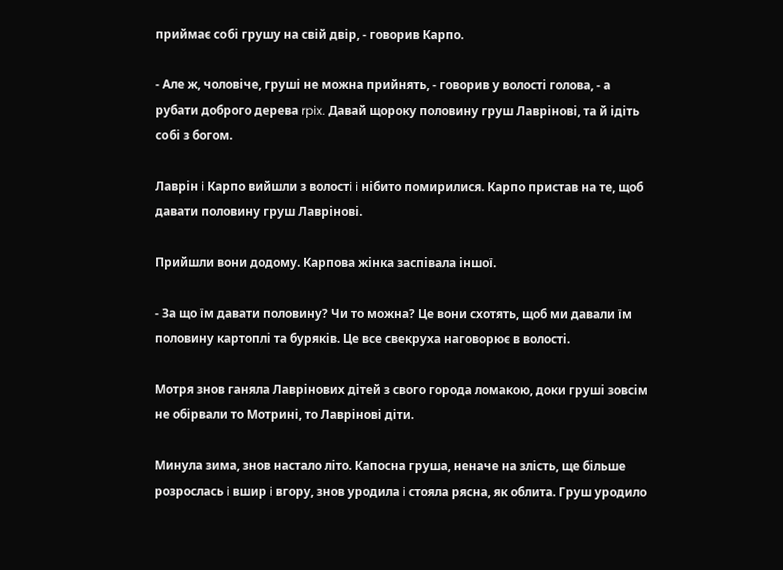приймає coбi грушу на свiй двiр, - говорив Карпо.

- Але ж, чоловiче, грушi не можна прийнять, - говорив у волостi голова, - а рубати доброго дерева rpix. Давай щороку половину груш Лаврiновi, та й iдiть coбi з богом.

Лаврiн i Карпо вийшли з волостi i нiбито помирилися. Карпо пристав на те, щоб давати половину груш Лаврiновi.

Прийшли вони додому. Карпова жiнка заспiвала iншої.

- За що їм давати половину? Чи то можна? Це вони схотять, щоб ми давали їм половину картоплi та бурякiв. Це все свекруха наговорює в волостi.

Мотря знов ганяла Лаврiнових дiтей з свого города ломакою, доки грушi зовсiм не обiрвали то Мотринi, то Лаврiновi дiти.

Минула зима, знов настало лiто. Капосна груша, неначе на злiсть, ще бiльше розрослась i вшир i вгору, знов уродила i стояла рясна, як облита. Груш уродило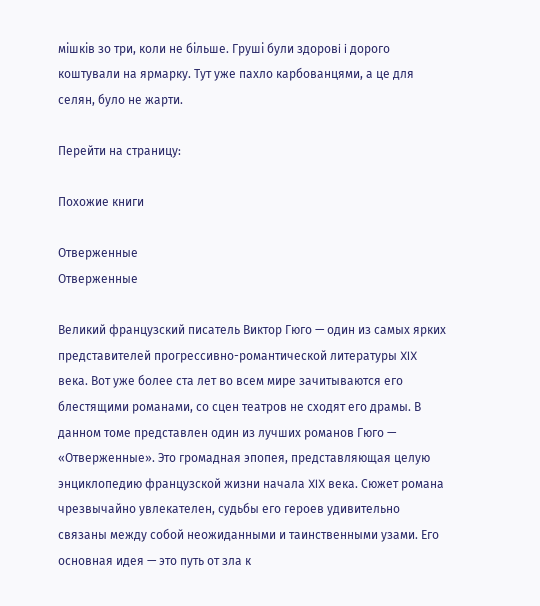мiшкiв зо три, коли не бiльше. Грушi були здоровi i дорого коштували на ярмарку. Тут уже пахло карбованцями, а це для селян, було не жарти.

Перейти на страницу:

Похожие книги

Отверженные
Отверженные

Великий французский писатель Виктор Гюго — один из самых ярких представителей прогрессивно-романтической литературы XIX века. Вот уже более ста лет во всем мире зачитываются его блестящими романами, со сцен театров не сходят его драмы. В данном томе представлен один из лучших романов Гюго — «Отверженные». Это громадная эпопея, представляющая целую энциклопедию французской жизни начала XIX века. Сюжет романа чрезвычайно увлекателен, судьбы его героев удивительно связаны между собой неожиданными и таинственными узами. Его основная идея — это путь от зла к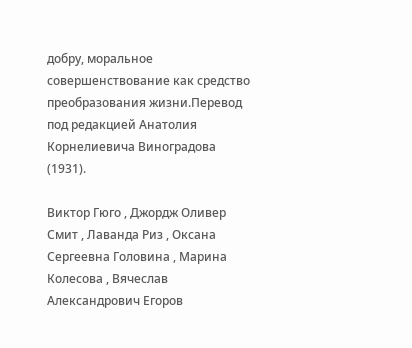добру, моральное совершенствование как средство преобразования жизни.Перевод под редакцией Анатолия Корнелиевича Виноградова (1931).

Виктор Гюго , Джордж Оливер Смит , Лаванда Риз , Оксана Сергеевна Головина , Марина Колесова , Вячеслав Александрович Егоров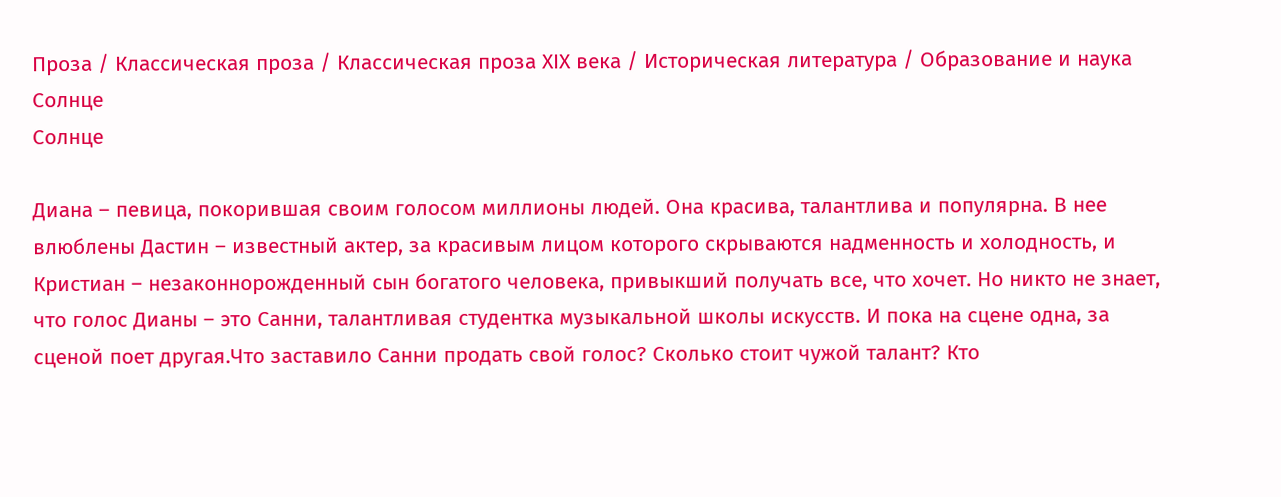Проза / Классическая проза / Классическая проза ХIX века / Историческая литература / Образование и наука
Солнце
Солнце

Диана – певица, покорившая своим голосом миллионы людей. Она красива, талантлива и популярна. В нее влюблены Дастин – известный актер, за красивым лицом которого скрываются надменность и холодность, и Кристиан – незаконнорожденный сын богатого человека, привыкший получать все, что хочет. Но никто не знает, что голос Дианы – это Санни, талантливая студентка музыкальной школы искусств. И пока на сцене одна, за сценой поет другая.Что заставило Санни продать свой голос? Сколько стоит чужой талант? Кто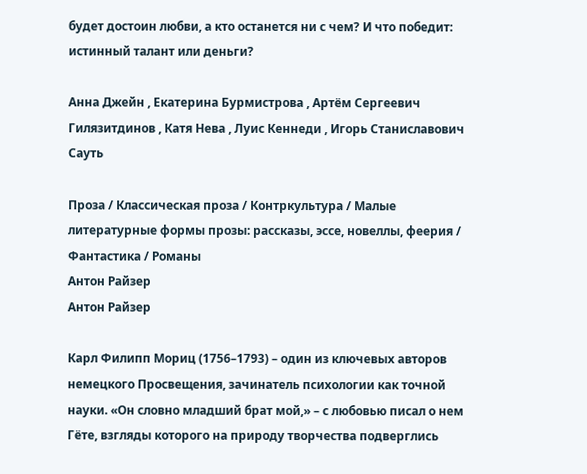будет достоин любви, а кто останется ни с чем? И что победит: истинный талант или деньги?

Анна Джейн , Екатерина Бурмистрова , Артём Сергеевич Гилязитдинов , Катя Нева , Луис Кеннеди , Игорь Станиславович Сауть

Проза / Классическая проза / Контркультура / Малые литературные формы прозы: рассказы, эссе, новеллы, феерия / Фантастика / Романы
Антон Райзер
Антон Райзер

Карл Филипп Мориц (1756–1793) – один из ключевых авторов немецкого Просвещения, зачинатель психологии как точной науки. «Он словно младший брат мой,» – с любовью писал о нем Гёте, взгляды которого на природу творчества подверглись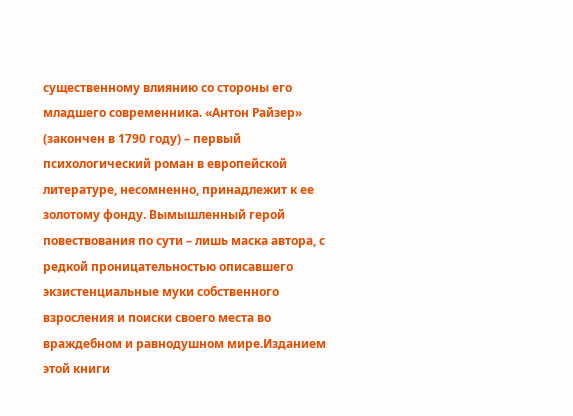существенному влиянию со стороны его младшего современника. «Антон Райзер» (закончен в 1790 году) – первый психологический роман в европейской литературе, несомненно, принадлежит к ее золотому фонду. Вымышленный герой повествования по сути – лишь маска автора, с редкой проницательностью описавшего экзистенциальные муки собственного взросления и поиски своего места во враждебном и равнодушном мире.Изданием этой книги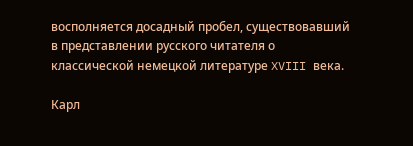восполняется досадный пробел, существовавший в представлении русского читателя о классической немецкой литературе XVIII века.

Карл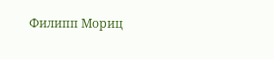Филипп Мориц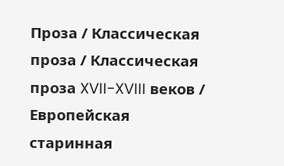Проза / Классическая проза / Классическая проза XVII-XVIII веков / Европейская старинная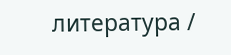литература /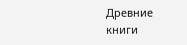Древние книги